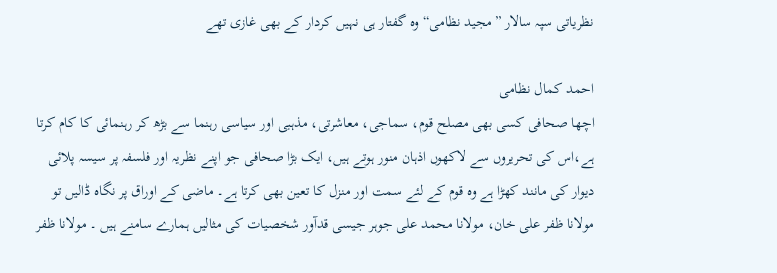نظریاتی سپہ سالار ”مجید نظامی“ وہ گفتار ہی نہیں کردار کے بھی غازی تھے

احمد کمال نظامی
اچھا صحافی کسی بھی مصلح قوم، سماجی، معاشرتی، مذہبی اور سیاسی رہنما سے بڑھ کر رہنمائی کا کام کرتا ہے،اس کی تحریروں سے لاکھوں اذہان منور ہوتے ہیں، ایک بڑا صحافی جو اپنے نظریہ اور فلسفہ پر سیسہ پلائی دیوار کی مانند کھڑا ہے وہ قوم کے لئے سمت اور منزل کا تعین بھی کرتا ہے۔ ماضی کے اوراق پر نگاہ ڈالیں تو مولانا ظفر علی خان، مولانا محمد علی جوہر جیسی قدآور شخصیات کی مثالیں ہمارے سامنے ہیں ۔ مولانا ظفر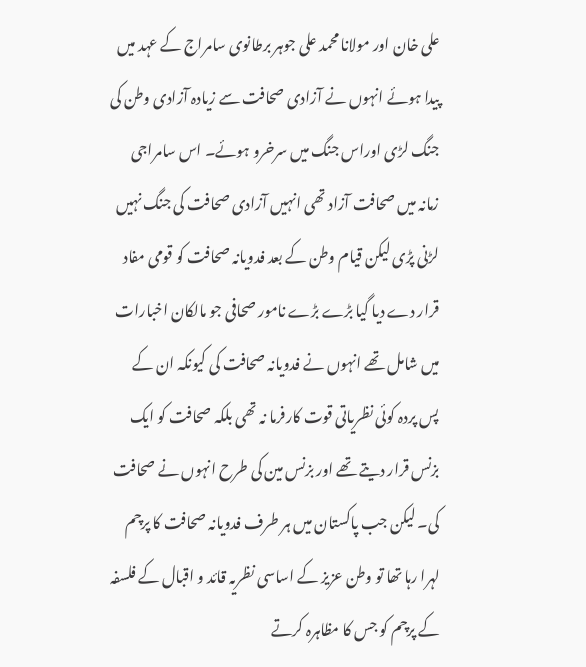علی خان اور مولانا محمد علی جوہر برطانوی سامراج کے عہد میں پیدا ہوئے انہوں نے آزادی صحافت سے زیادہ آزادی وطن کی جنگ لڑی اوراس جنگ میں سرخرو ہوئے۔ اس سامراجی زمانہ میں صحافت آزاد تھی انہیں آزادی صحافت کی جنگ نہیں لڑنی پڑی لیکن قیام وطن کے بعد فدویانہ صحافت کو قومی مفاد قرار دے دیا گیا بڑے بڑے نامور صحافی جو مالکان اخبارات میں شامل تھے انہوں نے فدویانہ صحافت کی کیونکہ ان کے پس پردہ کوئی نظریاتی قوت کارفرما نہ تھی بلکہ صحافت کو ایک بزنس قرار دیتے تھے اور بزنس مین کی طرح انہوں نے صحافت کی۔ لیکن جب پاکستان میں ہر طرف فدویانہ صحافت کا پرچم لہرا رہا تھا تو وطن عزیز کے اساسی نظریہ قائد و اقبال کے فلسفہ کے پرچم کو جس کا مظاہرہ کرتے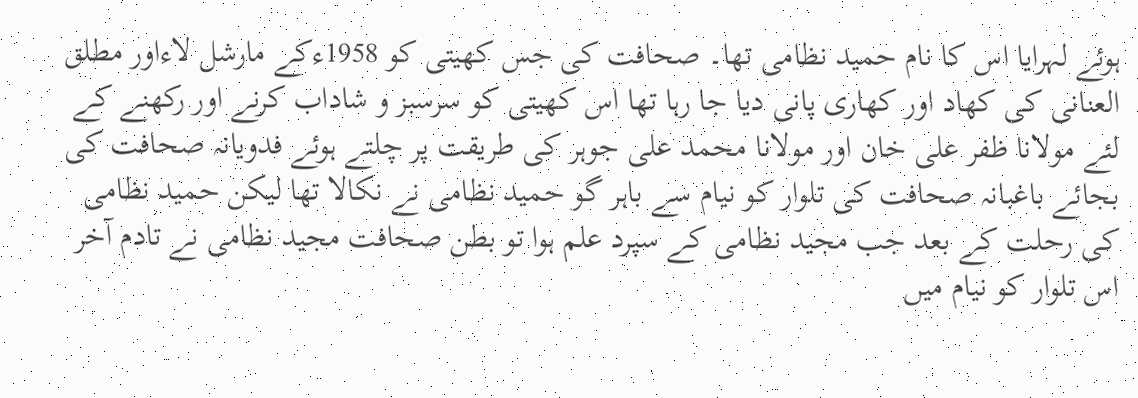ہوئے لہرایا اس کا نام حمید نظامی تھا۔ صحافت کی جس کھیتی کو 1958ءکے مارشل لاءاور مطلق العنانی کی کھاد اور کھاری پانی دیا جا رہا تھا اس کھیتی کو سرسبز و شاداب کرنے اور رکھنے کے لئے مولانا ظفر علی خان اور مولانا محمد علی جوہر کی طریقت پر چلتے ہوئے فدویانہ صحافت کی بجائے باغبانہ صحافت کی تلوار کو نیام سے باہر گو حمید نظامی نے نکالا تھا لیکن حمید نظامی کی رحلت کے بعد جب مجید نظامی کے سپرد علم ہوا تو بطن صحافت مجید نظامی نے تادم آخر اس تلوار کو نیام میں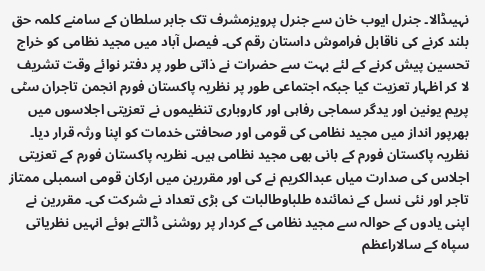نہیںڈالا۔ جنرل ایوب خان سے جنرل پرویزمشرف تک جابر سلطان کے سامنے کلمہ حق بلند کرنے کی ناقابل فراموش داستان رقم کی۔ فیصل آباد میں مجید نظامی کو خراج تحسین پیش کرنے کے لئے بہت سے حضرات نے ذاتی طور پر دفتر نوائے وقت تشریف لا کر اظہار تعزیت کیا جبکہ اجتماعی طور پر نظریہ پاکستان فورم انجمن تاجران سٹی پریم یونین اور یدگر سماجی رفاہی اور کاروباری تنظیموں نے تعزیتی اجلاسوں میں بھرپور انداز میں مجید نظامی کی قومی اور صحافتی خدمات کو اپنا ورثہ قرار دیا۔ نظریہ پاکستان فورم کے بانی بھی مجید نظامی ہیں۔ نظریہ پاکستان فورم کے تعزیتی اجلاس کی صدارت میاں عبدالکریم نے کی اور مقررین میں ارکان قومی اسمبلی ممتاز تاجر اور نئی نسل کے نمائندہ طلباوطالبات کی بڑی تعداد نے شرکت کی۔ مقررین نے اپنی یادوں کے حوالہ سے مجید نظامی کے کردار پر روشنی ڈالتے ہوئے انہیں نظریاتی سپاہ کے سالاراعظم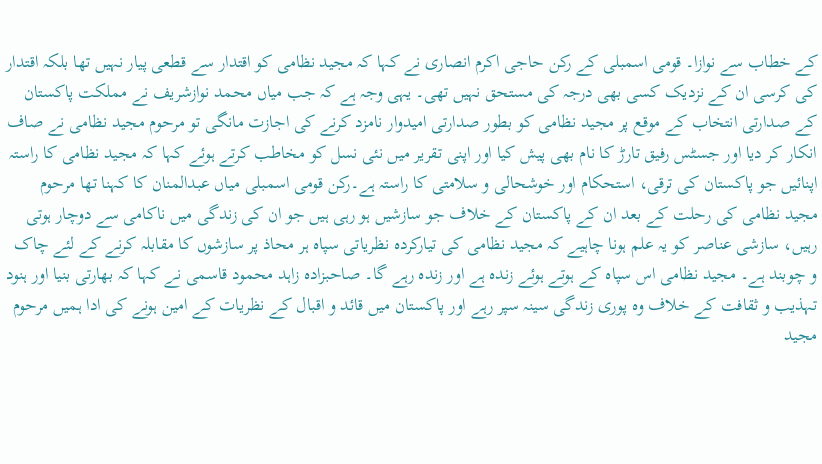کے خطاب سے نوازا۔ قومی اسمبلی کے رکن حاجی اکرم انصاری نے کہا کہ مجید نظامی کو اقتدار سے قطعی پیار نہیں تھا بلکہ اقتدار کی کرسی ان کے نزدیک کسی بھی درجہ کی مستحق نہیں تھی۔ یہی وجہ ہے کہ جب میاں محمد نوازشریف نے مملکت پاکستان کے صدارتی انتخاب کے موقع پر مجید نظامی کو بطور صدارتی امیدوار نامزد کرنے کی اجازت مانگی تو مرحوم مجید نظامی نے صاف انکار کر دیا اور جسٹس رفیق تارڑ کا نام بھی پیش کیا اور اپنی تقریر میں نئی نسل کو مخاطب کرتے ہوئے کہا کہ مجید نظامی کا راستہ اپنائیں جو پاکستان کی ترقی، استحکام اور خوشحالی و سلامتی کا راستہ ہے۔رکن قومی اسمبلی میاں عبدالمنان کا کہنا تھا مرحوم مجید نظامی کی رحلت کے بعد ان کے پاکستان کے خلاف جو سازشیں ہو رہی ہیں جو ان کی زندگی میں ناکامی سے دوچار ہوتی رہیں، سازشی عناصر کو یہ علم ہونا چاہیے کہ مجید نظامی کی تیارکردہ نظریاتی سپاہ ہر محاذ پر سازشوں کا مقابلہ کرنے کے لئے چاک و چوبند ہے۔ مجید نظامی اس سپاہ کے ہوتے ہوئے زندہ ہے اور زندہ رہے گا۔ صاحبزادہ زاہد محمود قاسمی نے کہا کہ بھارتی بنیا اور ہنود تہذیب و ثقافت کے خلاف وہ پوری زندگی سینہ سپر رہے اور پاکستان میں قائد و اقبال کے نظریات کے امین ہونے کی ادا ہمیں مرحوم مجید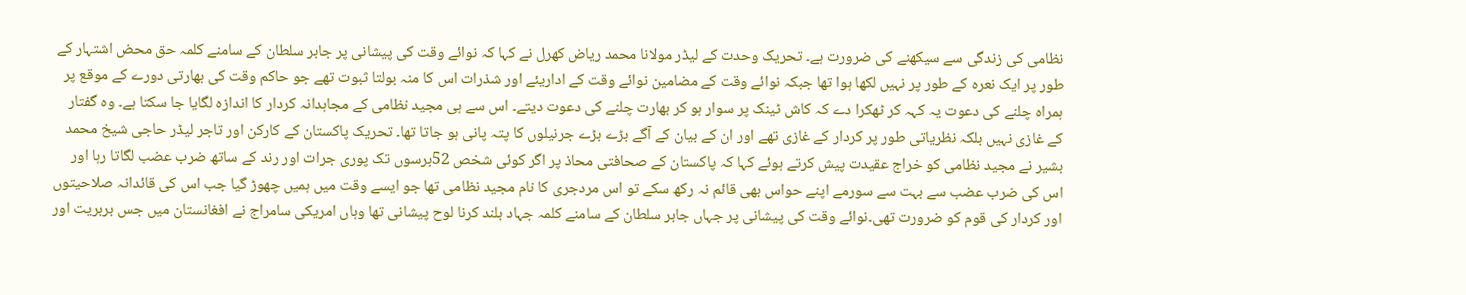نظامی کی زندگی سے سیکھنے کی ضرورت ہے۔ تحریک وحدت کے لیڈر مولانا محمد ریاض کھرل نے کہا کہ نوائے وقت کی پیشانی پر جابر سلطان کے سامنے کلمہ حق محض اشتہار کے طور پر ایک نعرہ کے طور پر نہیں لکھا ہوا تھا جبکہ نوائے وقت کے مضامین نوائے وقت کے اداریئے اور شذرات اس کا منہ بولتا ثبوت تھے جو حاکم وقت کی بھارتی دورے کے موقع پر ہمراہ چلنے کی دعوت یہ کہہ کر ٹھکرا دے کہ کاش ٹینک پر سوار ہو کر بھارت چلنے کی دعوت دیتے۔ اس سے ہی مجید نظامی کے مجاہدانہ کردار کا اندازہ لگایا جا سکتا ہے۔ وہ گفتار کے غازی نہیں بلکہ نظریاتی طور پر کردار کے غازی تھے اور ان کے بیان کے آگے بڑے بڑے جرنیلوں کا پتہ پانی ہو جاتا تھا۔ تحریک پاکستان کے کارکن اور تاجر لیڈر حاجی شیخ محمد بشیر نے مجید نظامی کو خراج عقیدت پیش کرتے ہوئے کہا کہ پاکستان کے صحافتی محاذ پر اگر کوئی شخص 52برسوں تک پوری جرات اور رند کے ساتھ ضرب عضب لگاتا رہا اور اس کی ضرب عضب سے بہت سے سورمے اپنے حواس بھی قائم نہ رکھ سکے تو اس مردجری کا نام مجید نظامی تھا جو ایسے وقت میں ہمیں چھوڑ گیا جب اس کی قائدانہ صلاحیتوں اور کردار کی قوم کو ضرورت تھی۔نوائے وقت کی پیشانی پر جہاں جابر سلطان کے سامنے کلمہ جہاد بلند کرنا لوح پیشانی تھا وہاں امریکی سامراج نے افغانستان میں جس بربریت اور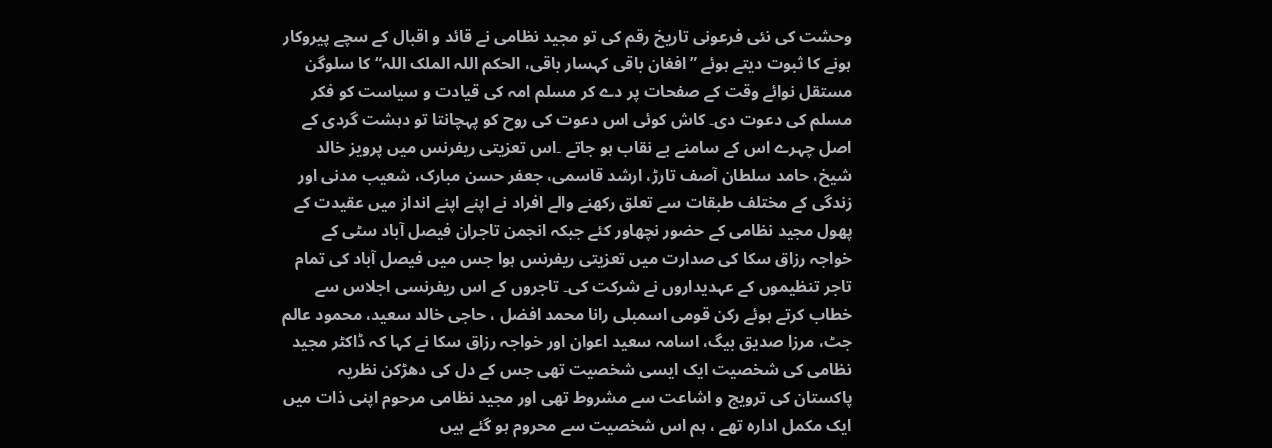وحشت کی نئی فرعونی تاریخ رقم کی تو مجید نظامی نے قائد و اقبال کے سچے پیروکار ہونے کا ثبوت دیتے ہوئے ”افغان باقی کہسار باقی، الحکم اللہ الملک اللہ“ کا سلوگن مستقل نوائے وقت کے صفحات پر دے کر مسلم امہ کی قیادت و سیاست کو فکر مسلم کی دعوت دی۔ کاش کوئی اس دعوت کی روح کو پہچانتا تو دہشت گردی کے اصل چہرے اس کے سامنے بے نقاب ہو جاتے ۔اس تعزیتی ریفرنس میں پرویز خالد شیخ، حامد سلطان آصف تارڑ، ارشد قاسمی، جعفر حسن مبارک، شعیب مدنی اور زندگی کے مختلف طبقات سے تعلق رکھنے والے افراد نے اپنے اپنے انداز میں عقیدت کے پھول مجید نظامی کے حضور نچھاور کئے جبکہ انجمن تاجران فیصل آباد سٹی کے خواجہ رزاق سکا کی صدارت میں تعزیتی ریفرنس ہوا جس میں فیصل آباد کی تمام تاجر تنظیموں کے عہدیداروں نے شرکت کی۔ تاجروں کے اس ریفرنسی اجلاس سے خطاب کرتے ہوئے رکن قومی اسمبلی رانا محمد افضل ، حاجی خالد سعید، محمود عالم جٹ، مرزا صدیق بیگ، اسامہ سعید اعوان اور خواجہ رزاق سکا نے کہا کہ ڈاکٹر مجید نظامی کی شخصیت ایک ایسی شخصیت تھی جس کے دل کی دھڑکن نظریہ پاکستان کی ترویج و اشاعت سے مشروط تھی اور مجید نظامی مرحوم اپنی ذات میں ایک مکمل ادارہ تھے ، ہم اس شخصیت سے محروم ہو گئے ہیں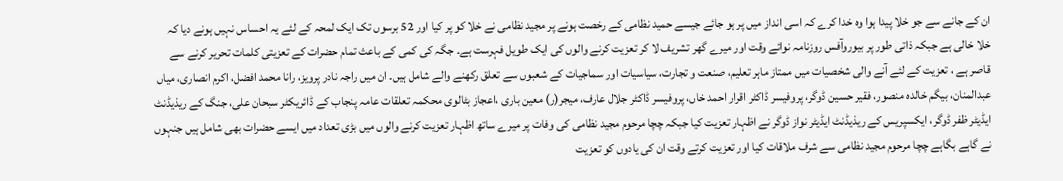ان کے جانے سے جو خلا پیدا ہوا وہ خدا کرے کہ اسی انداز میں پر ہو جائے جیسے حمید نظامی کے رخصت ہونے پر مجید نظامی نے خلا کو پر کیا اور 52 برسوں تک ایک لمحہ کے لئے یہ احساس نہیں ہونے دیا کہ خلا خالی ہے جبکہ ذاتی طور پر بیوروآفس روزنامہ نوائے وقت اور میرے گھر تشریف لا کر تعزیت کرنے والوں کی ایک طویل فہرست ہے۔ جگہ کی کمی کے باعث تمام حضرات کے تعزیتی کلمات تحریر کرنے سے قاصر ہے ، تعزیت کے لئے آنے والی شخصیات میں ممتاز ماہر تعلیم، صنعت و تجارت، سیاسیات اور سماجیات کے شعبوں سے تعلق رکھنے والے شامل ہیں۔ ان میں راجہ نادر پرویز، رانا محمد افضل، اکرم انصاری، میاں عبدالمنان، بیگم خالدہ منصور، فقیر حسین ڈوگر، پروفیسر ڈاکٹر اقرار احمد خاں، پروفیسر ڈاکٹر جلال عارف، میجر(ر) معین باری ،اعجاز بٹالوی محکمہ تعلقات عامہ پنجاب کے ڈائریکٹر سبحان علی، جنگ کے ریذیڈنٹ ایڈیٹر ظفر ڈوگر، ایکسپریس کے ریذیڈنٹ ایڈیٹر نواز ڈوگر نے اظہار تعزیت کیا جبکہ چچا مرحوم مجید نظامی کی وفات پر میرے ساتھ اظہار تعزیت کرنے والوں میں بڑی تعداد میں ایسے حضرات بھی شامل ہیں جنہوں نے گاہے بگاہے چچا مرحوم مجید نظامی سے شرف ملاقات کیا اور تعزیت کرتے وقت ان کی یادوں کو تعزیت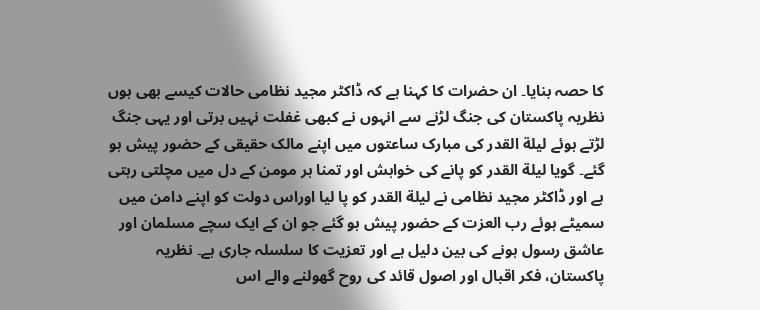کا حصہ بنایا۔ ان حضرات کا کہنا ہے کہ ڈاکٹر مجید نظامی حالات کیسے بھی ہوں نظریہ پاکستان کی جنگ لڑنے سے انہوں نے کبھی غفلت نہیں برتی اور یہی جنگ لڑتے ہوئے لیلة القدر کی مبارک ساعتوں میں اپنے مالک حقیقی کے حضور پیش ہو گئے۔ گویا لیلة القدر کو پانے کی خواہش اور تمنا ہر مومن کے دل میں مچلتی رہتی ہے اور ڈاکٹر مجید نظامی نے لیلة القدر کو پا لیا اوراس دولت کو اپنے دامن میں سمیٹے ہوئے رب العزت کے حضور پیش ہو گئے جو ان کے ایک سچے مسلمان اور عاشق رسول ہونے کی بین دلیل ہے اور تعزیت کا سلسلہ جاری ہے۔ نظریہ پاکستان، فکر اقبال اور اصول قائد کی روح گھولنے والے اس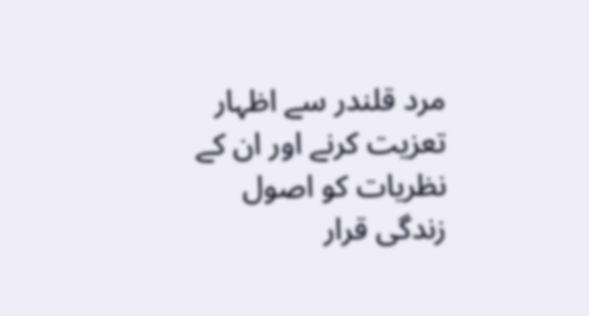مرد قلندر سے اظہار تعزیت کرنے اور ان کے نظریات کو اصول زندگی قرار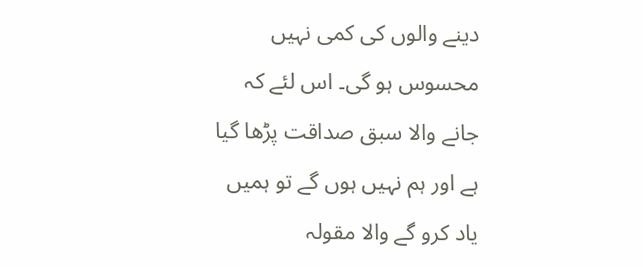دینے والوں کی کمی نہیں محسوس ہو گی۔ اس لئے کہ جانے والا سبق صداقت پڑھا گیا ہے اور ہم نہیں ہوں گے تو ہمیں یاد کرو گے والا مقولہ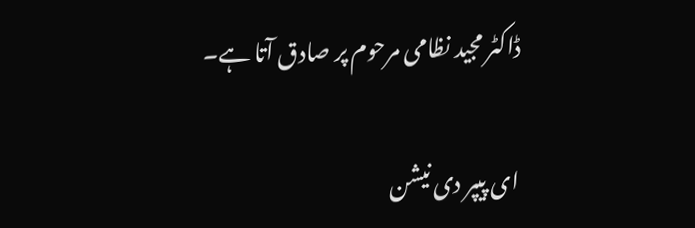ڈاکٹر مجید نظامی مرحوم پر صادق آتا ہے۔

ای پیپر دی نیشن